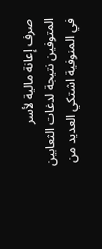صرف إعانة مالية لأسر المتوفين نتيجة لدغات الثعابين في المنوفية اشتكي العديد من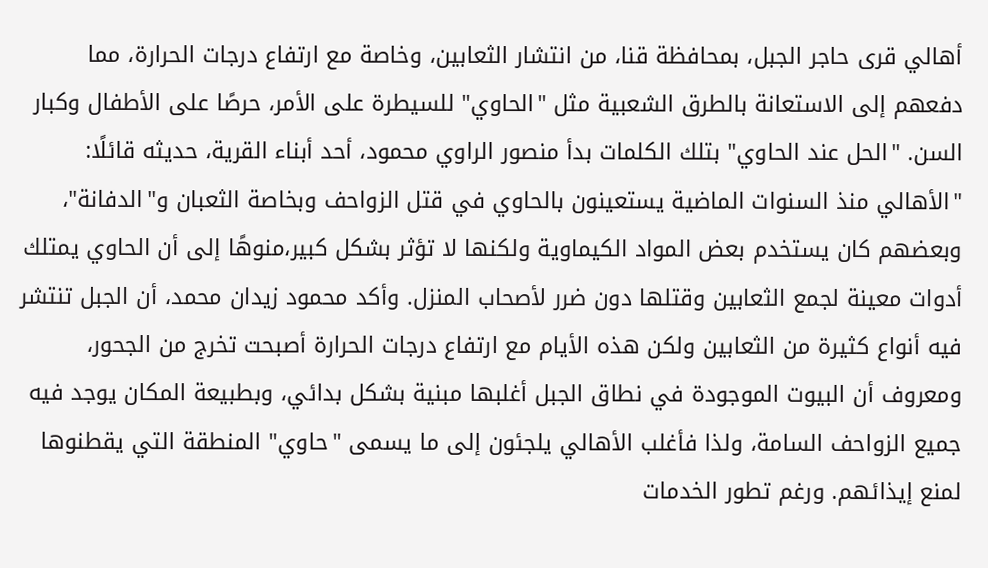أهالي قرى حاجر الجبل، بمحافظة قنا، من انتشار الثعابين، وخاصة مع ارتفاع درجات الحرارة، مما دفعهم إلى الاستعانة بالطرق الشعبية مثل "الحاوي" للسيطرة على الأمر، حرصًا على الأطفال وكبار السن. "الحل عند الحاوي" بتلك الكلمات بدأ منصور الراوي محمود، أحد أبناء القرية، حديثه قائلًا: "الأهالي منذ السنوات الماضية يستعينون بالحاوي في قتل الزواحف وبخاصة الثعبان و"الدفانة"، وبعضهم كان يستخدم بعض المواد الكيماوية ولكنها لا تؤثر بشكل كبير،منوهًا إلى أن الحاوي يمتلك أدوات معينة لجمع الثعابين وقتلها دون ضرر لأصحاب المنزل. وأكد محمود زيدان محمد، أن الجبل تنتشر فيه أنواع كثيرة من الثعابين ولكن هذه الأيام مع ارتفاع درجات الحرارة أصبحت تخرج من الجحور، ومعروف أن البيوت الموجودة في نطاق الجبل أغلبها مبنية بشكل بدائي، وبطبيعة المكان يوجد فيه جميع الزواحف السامة، ولذا فأغلب الأهالي يلجئون إلى ما يسمى "حاوي" المنطقة التي يقطنوها لمنع إيذائهم. ورغم تطور الخدمات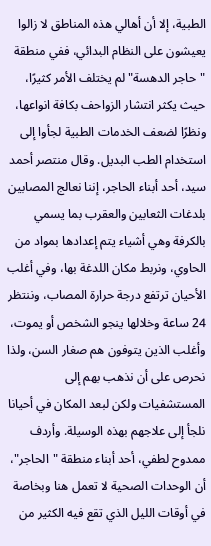الطبية، إلا أن أهالي هذه المناطق لا زالوا يعيشون على النظام البدائي، ففي منطقة "حاجر الدهسة" لم يختلف الأمر كثيرًا، حيث يكثر انتشار الزواحف بكافة انواعها، ونظرًا لضعف الخدمات الطبية لجأوا إلى استخدام الطب البديل. وقال منتصر أحمد سيد، أحد أبناء الحاجر، إننا نعالج المصابين بلدغات الثعابين والعقرب بما يسمي بالكرفة وهي أشياء يتم إعدادها بمواد من الحاوي، ونربط مكان اللدغة بها، وفي أغلب الأحيان ترتفع درجة حرارة المصاب، وننتظر 24 ساعة وخلالها ينجو الشخص أو يموت، وأغلب الذين يتوفون هم صغار السن، ولذا نحرص على أن نذهب بهم إلى المستشفيات ولكن لبعد المكان في أحيانا نلجأ إلى علاجهم بهذه الوسيلة. وأردف ممدوح لطفي، أحد أبناء منطقة "الحاجر"، أن الوحدات الصحية لا تعمل هنا وبخاصة في أوقات الليل الذي تقع فيه الكثير من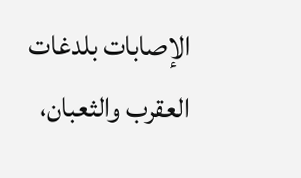الإصابات بلدغات العقرب والثعبان،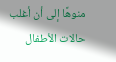منوهًا إلى أن أغلب حالات الأطفال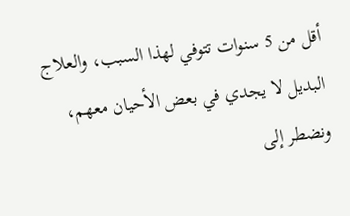أقل من 5 سنوات تتوفي لهذا السبب، والعلاج البديل لا يجدي في بعض الأحيان معهم، ونضطر إلى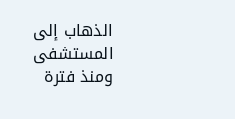الذهاب إلى المستشفى ومنذ فترة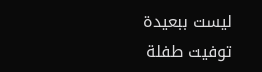ليست ببعيدة توفيت طفلة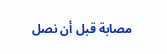مصابة قبل أن نصل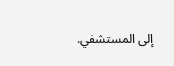إلى المستشفي.